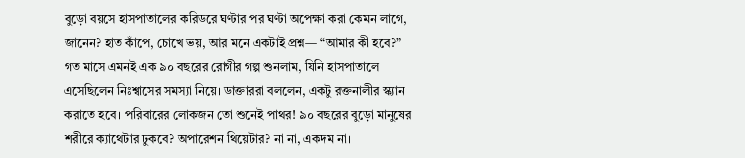বুড়ো বয়সে হাসপাতালের করিডরে ঘণ্টার পর ঘণ্টা অপেক্ষা করা কেমন লাগে, জানেন? হাত কাঁপে, চোখে ভয়, আর মনে একটাই প্রশ্ন— “আমার কী হবে?” গত মাসে এমনই এক ৯০ বছরের রোগীর গল্প শুনলাম, যিনি হাসপাতালে এসেছিলেন নিঃশ্বাসের সমস্যা নিয়ে। ডাক্তাররা বললেন, একটু রক্তনালীর স্ক্যান করাতে হবে। পরিবারের লোকজন তো শুনেই পাথর! ৯০ বছরের বুড়ো মানুষের শরীরে ক্যাথেটার ঢুকবে? অপারেশন থিয়েটার? না না, একদম না।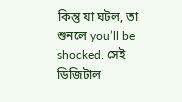কিন্তু যা ঘটল, তা শুনলে you’ll be shocked. সেই ডিজিটাল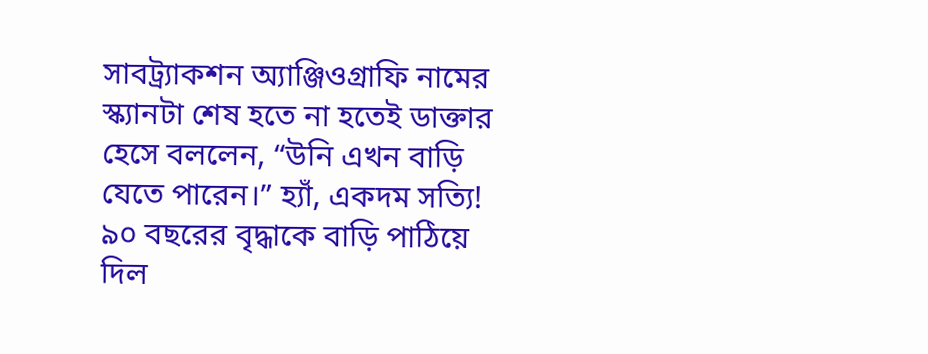সাবট্র্যাকশন অ্যাঞ্জিওগ্রাফি নামের স্ক্যানটা শেষ হতে না হতেই ডাক্তার হেসে বললেন, “উনি এখন বাড়ি যেতে পারেন।” হ্যাঁ, একদম সত্যি! ৯০ বছরের বৃদ্ধাকে বাড়ি পাঠিয়ে দিল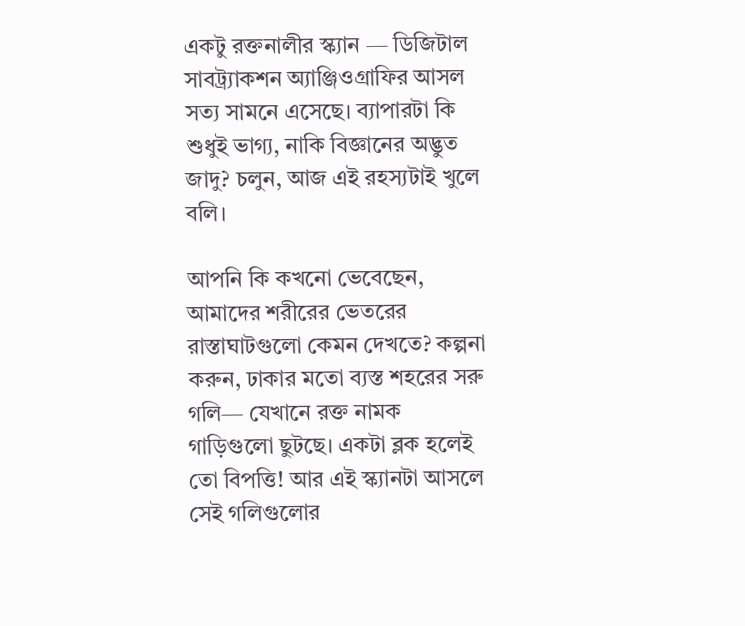একটু রক্তনালীর স্ক্যান — ডিজিটাল সাবট্র্যাকশন অ্যাঞ্জিওগ্রাফির আসল সত্য সামনে এসেছে। ব্যাপারটা কি শুধুই ভাগ্য, নাকি বিজ্ঞানের অদ্ভুত জাদু? চলুন, আজ এই রহস্যটাই খুলে বলি।

আপনি কি কখনো ভেবেছেন, আমাদের শরীরের ভেতরের রাস্তাঘাটগুলো কেমন দেখতে? কল্পনা করুন, ঢাকার মতো ব্যস্ত শহরের সরু গলি— যেখানে রক্ত নামক গাড়িগুলো ছুটছে। একটা ব্লক হলেই তো বিপত্তি! আর এই স্ক্যানটা আসলে সেই গলিগুলোর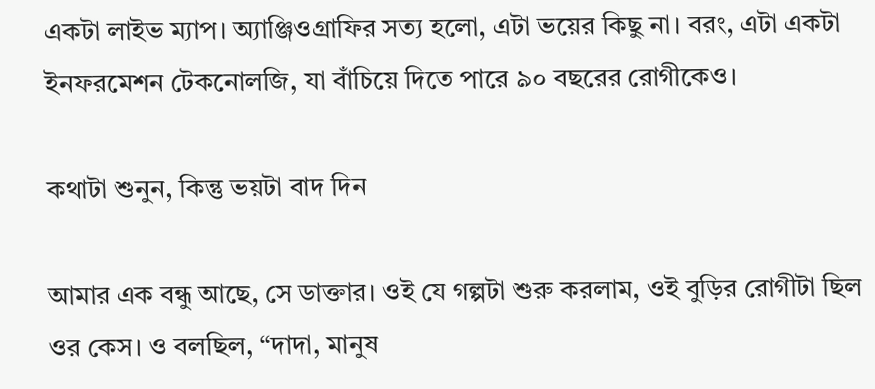একটা লাইভ ম্যাপ। অ্যাঞ্জিওগ্রাফির সত্য হলো, এটা ভয়ের কিছু না। বরং, এটা একটা ইনফরমেশন টেকনোলজি, যা বাঁচিয়ে দিতে পারে ৯০ বছরের রোগীকেও।

কথাটা শুনুন, কিন্তু ভয়টা বাদ দিন

আমার এক বন্ধু আছে, সে ডাক্তার। ওই যে গল্পটা শুরু করলাম, ওই বুড়ির রোগীটা ছিল ওর কেস। ও বলছিল, “দাদা, মানুষ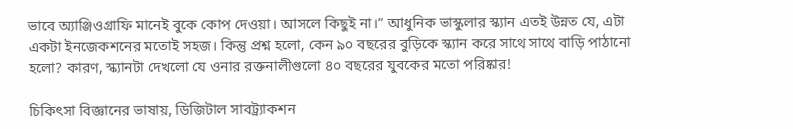ভাবে অ্যাঞ্জিওগ্রাফি মানেই বুকে কোপ দেওয়া। আসলে কিছুই না।” আধুনিক ভাস্কুলার স্ক্যান এতই উন্নত যে, এটা একটা ইনজেকশনের মতোই সহজ। কিন্তু প্রশ্ন হলো, কেন ৯০ বছরের বুড়িকে স্ক্যান করে সাথে সাথে বাড়ি পাঠানো হলো? কারণ, স্ক্যানটা দেখলো যে ওনার রক্তনালীগুলো ৪০ বছরের যুবকের মতো পরিষ্কার!

চিকিৎসা বিজ্ঞানের ভাষায়, ডিজিটাল সাবট্র্যাকশন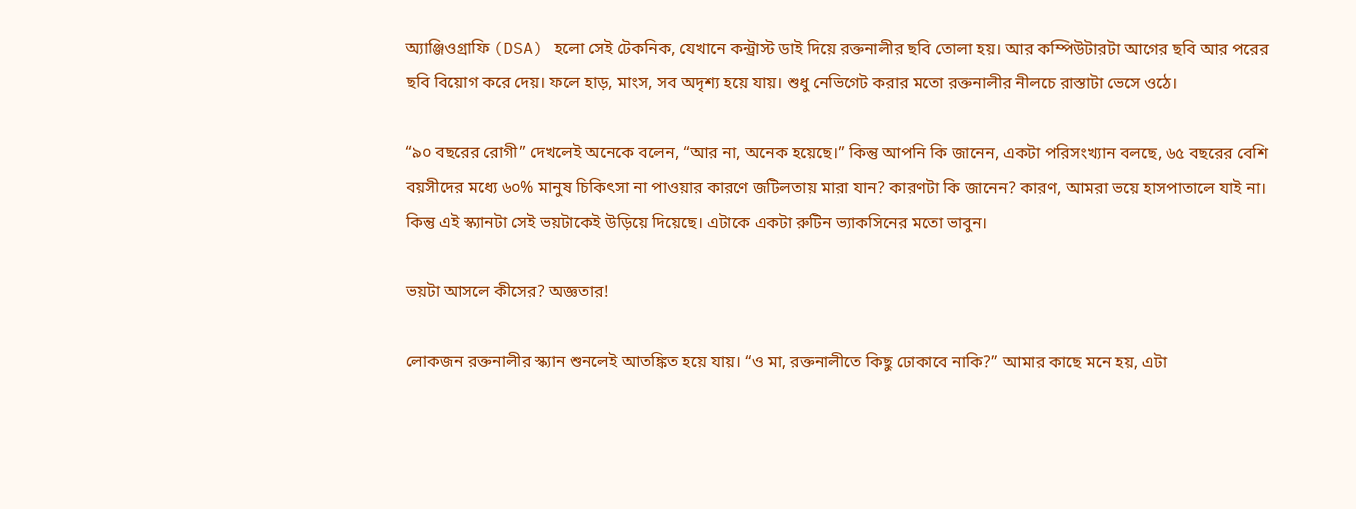অ্যাঞ্জিওগ্রাফি (DSA) হলো সেই টেকনিক, যেখানে কন্ট্রাস্ট ডাই দিয়ে রক্তনালীর ছবি তোলা হয়। আর কম্পিউটারটা আগের ছবি আর পরের ছবি বিয়োগ করে দেয়। ফলে হাড়, মাংস, সব অদৃশ্য হয়ে যায়। শুধু নেভিগেট করার মতো রক্তনালীর নীলচে রাস্তাটা ভেসে ওঠে।

“৯০ বছরের রোগী” দেখলেই অনেকে বলেন, “আর না, অনেক হয়েছে।” কিন্তু আপনি কি জানেন, একটা পরিসংখ্যান বলছে, ৬৫ বছরের বেশি বয়সীদের মধ্যে ৬০% মানুষ চিকিৎসা না পাওয়ার কারণে জটিলতায় মারা যান? কারণটা কি জানেন? কারণ, আমরা ভয়ে হাসপাতালে যাই না। কিন্তু এই স্ক্যানটা সেই ভয়টাকেই উড়িয়ে দিয়েছে। এটাকে একটা রুটিন ভ্যাকসিনের মতো ভাবুন।

ভয়টা আসলে কীসের? অজ্ঞতার!

লোকজন রক্তনালীর স্ক্যান শুনলেই আতঙ্কিত হয়ে যায়। “ও মা, রক্তনালীতে কিছু ঢোকাবে নাকি?” আমার কাছে মনে হয়, এটা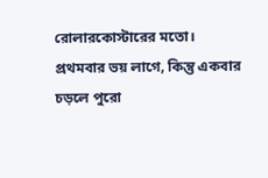রোলারকোস্টারের মতো। প্রথমবার ভয় লাগে, কিন্তু একবার চড়লে পুরো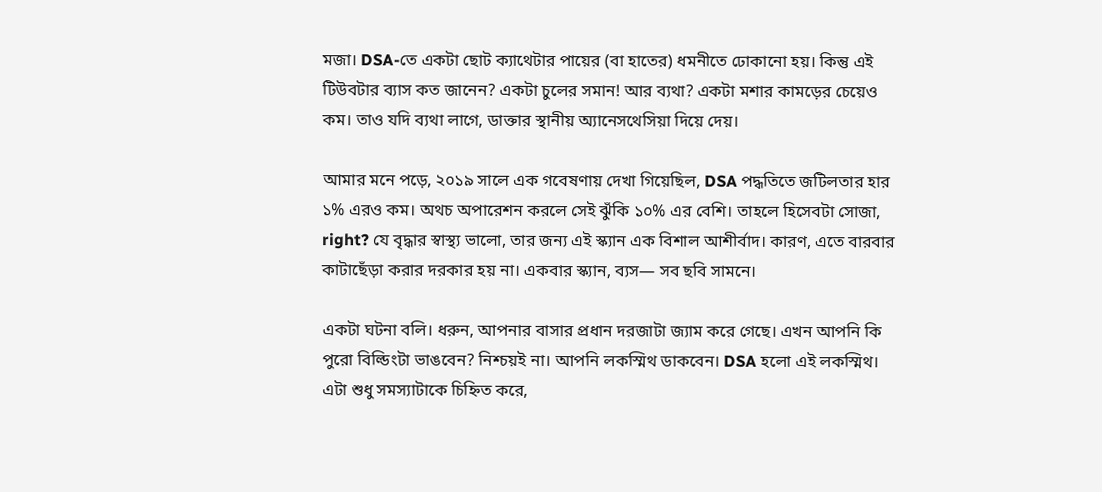মজা। DSA-তে একটা ছোট ক্যাথেটার পায়ের (বা হাতের) ধমনীতে ঢোকানো হয়। কিন্তু এই টিউবটার ব্যাস কত জানেন? একটা চুলের সমান! আর ব্যথা? একটা মশার কামড়ের চেয়েও কম। তাও যদি ব্যথা লাগে, ডাক্তার স্থানীয় অ্যানেসথেসিয়া দিয়ে দেয়।

আমার মনে পড়ে, ২০১৯ সালে এক গবেষণায় দেখা গিয়েছিল, DSA পদ্ধতিতে জটিলতার হার ১% এরও কম। অথচ অপারেশন করলে সেই ঝুঁকি ১০% এর বেশি। তাহলে হিসেবটা সোজা, right? যে বৃদ্ধার স্বাস্থ্য ভালো, তার জন্য এই স্ক্যান এক বিশাল আশীর্বাদ। কারণ, এতে বারবার কাটাছেঁড়া করার দরকার হয় না। একবার স্ক্যান, ব্যস— সব ছবি সামনে।

একটা ঘটনা বলি। ধরুন, আপনার বাসার প্রধান দরজাটা জ্যাম করে গেছে। এখন আপনি কি পুরো বিল্ডিংটা ভাঙবেন? নিশ্চয়ই না। আপনি লকস্মিথ ডাকবেন। DSA হলো এই লকস্মিথ। এটা শুধু সমস্যাটাকে চিহ্নিত করে,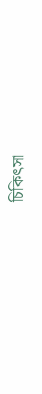চিকিৎসা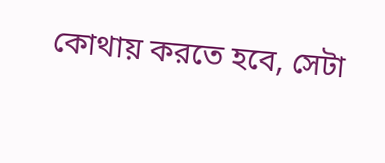কোথায় করতে হবে, সেটা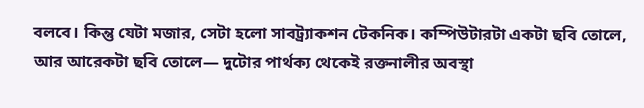বলবে। কিন্তু যেটা মজার, সেটা হলো সাবট্র্যাকশন টেকনিক। কম্পিউটারটা একটা ছবি তোলে, আর আরেকটা ছবি তোলে— দুটোর পার্থক্য থেকেই রক্তনালীর অবস্থা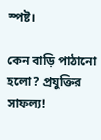স্পষ্ট।

কেন বাড়ি পাঠানো হলো? প্রযুক্তির সাফল্য!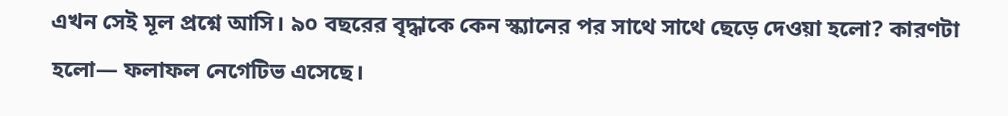এখন সেই মূল প্রশ্নে আসি। ৯০ বছরের বৃদ্ধাকে কেন স্ক্যানের পর সাথে সাথে ছেড়ে দেওয়া হলো? কারণটা হলো— ফলাফল নেগেটিভ এসেছে।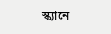স্ক্যানে